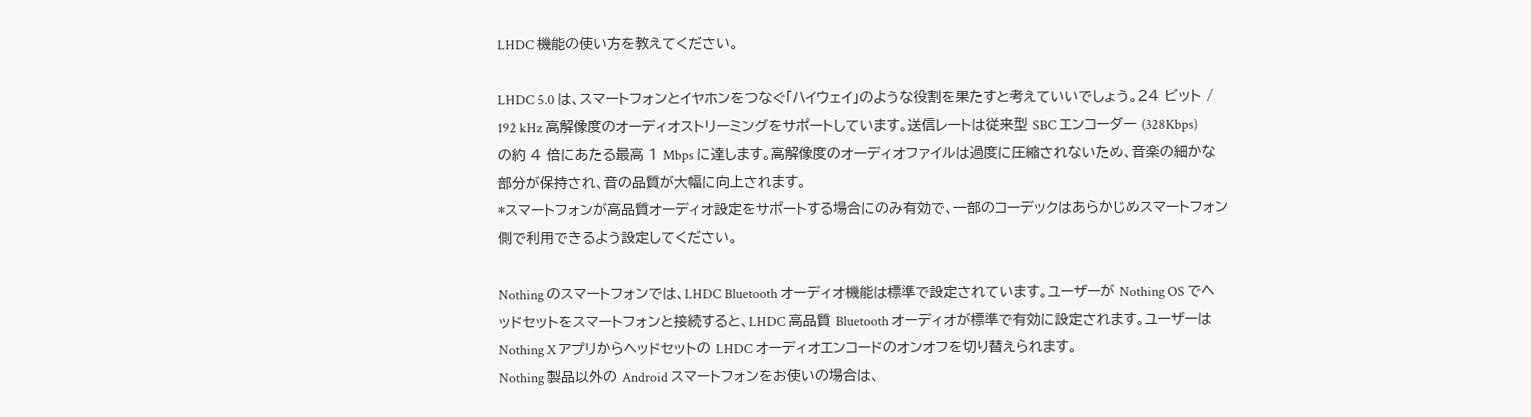LHDC 機能の使い方を教えてください。

LHDC 5.0 は、スマートフォンとイヤホンをつなぐ「ハイウェイ」のような役割を果たすと考えていいでしょう。24 ビット / 192 kHz 高解像度のオーディオストリーミングをサポートしています。送信レートは従来型 SBC エンコーダー (328Kbps) の約 4 倍にあたる最高 1 Mbps に達します。高解像度のオーディオファイルは過度に圧縮されないため、音楽の細かな部分が保持され、音の品質が大幅に向上されます。
*スマートフォンが高品質オーディオ設定をサポートする場合にのみ有効で、一部のコーデックはあらかじめスマートフォン側で利用できるよう設定してください。

Nothing のスマートフォンでは、LHDC Bluetooth オーディオ機能は標準で設定されています。ユーザーが Nothing OS でヘッドセットをスマートフォンと接続すると、LHDC 高品質 Bluetooth オーディオが標準で有効に設定されます。ユーザーは Nothing X アプリからヘッドセットの LHDC オーディオエンコードのオンオフを切り替えられます。
Nothing 製品以外の Android スマートフォンをお使いの場合は、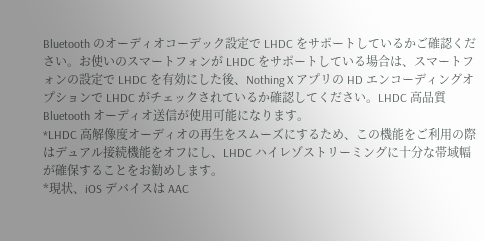Bluetooth のオーディオコーデック設定で LHDC をサポートしているかご確認ください。お使いのスマートフォンが LHDC をサポートしている場合は、スマートフォンの設定で LHDC を有効にした後、Nothing X アプリの HD エンコーディングオプションで LHDC がチェックされているか確認してください。LHDC 高品質 Bluetooth オーディオ送信が使用可能になります。
*LHDC 高解像度オーディオの再生をスムーズにするため、この機能をご利用の際はデュアル接続機能をオフにし、LHDC ハイレゾストリーミングに十分な帯域幅が確保することをお勧めします。
*現状、iOS デバイスは AAC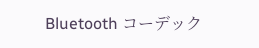Bluetooth コーデック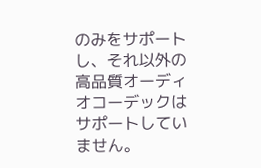のみをサポートし、それ以外の高品質オーディオコーデックはサポートしていません。